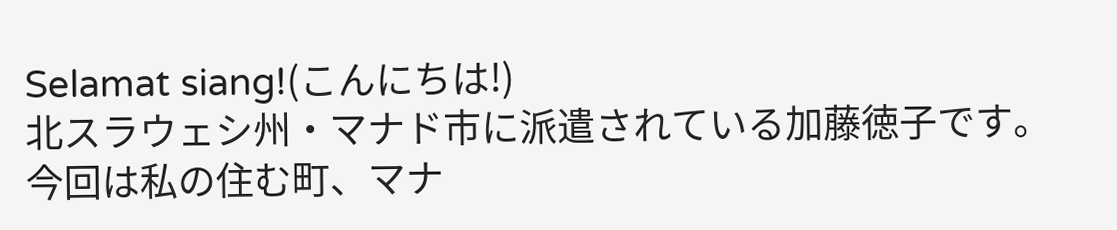Selamat siang!(こんにちは!)
北スラウェシ州・マナド市に派遣されている加藤徳子です。
今回は私の住む町、マナ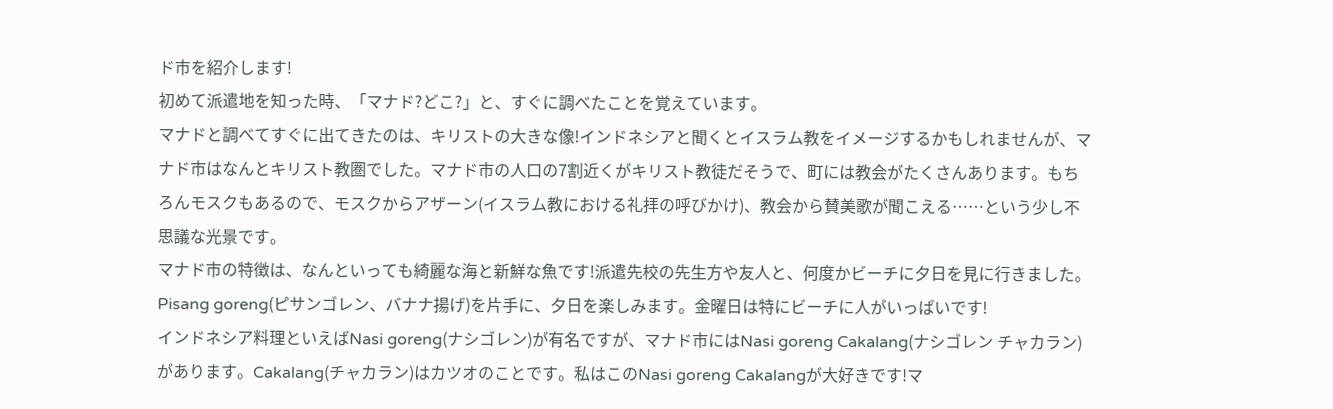ド市を紹介します!
初めて派遣地を知った時、「マナド?どこ?」と、すぐに調べたことを覚えています。
マナドと調べてすぐに出てきたのは、キリストの大きな像!インドネシアと聞くとイスラム教をイメージするかもしれませんが、マナド市はなんとキリスト教圏でした。マナド市の人口の7割近くがキリスト教徒だそうで、町には教会がたくさんあります。もちろんモスクもあるので、モスクからアザーン(イスラム教における礼拝の呼びかけ)、教会から賛美歌が聞こえる……という少し不思議な光景です。
マナド市の特徴は、なんといっても綺麗な海と新鮮な魚です!派遣先校の先生方や友人と、何度かビーチに夕日を見に行きました。Pisang goreng(ピサンゴレン、バナナ揚げ)を片手に、夕日を楽しみます。金曜日は特にビーチに人がいっぱいです!
インドネシア料理といえばNasi goreng(ナシゴレン)が有名ですが、マナド市にはNasi goreng Cakalang(ナシゴレン チャカラン)があります。Cakalang(チャカラン)はカツオのことです。私はこのNasi goreng Cakalangが大好きです!マ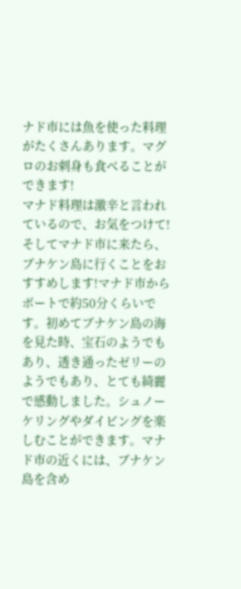ナド市には魚を使った料理がたくさんあります。マグロのお刺身も食べることができます!
マナド料理は激辛と言われているので、お気をつけて!
そしてマナド市に来たら、ブナケン島に行くことをおすすめします!マナド市からボートで約50分くらいです。初めてブナケン島の海を見た時、宝石のようでもあり、透き通ったゼリーのようでもあり、とても綺麗で感動しました。シュノーケリングやダイビングを楽しむことができます。マナド市の近くには、ブナケン島を含め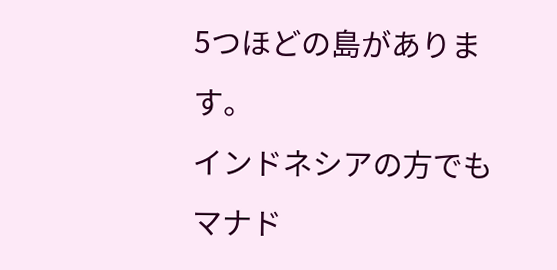5つほどの島があります。
インドネシアの方でもマナド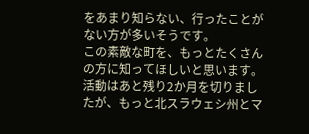をあまり知らない、行ったことがない方が多いそうです。
この素敵な町を、もっとたくさんの方に知ってほしいと思います。
活動はあと残り2か月を切りましたが、もっと北スラウェシ州とマ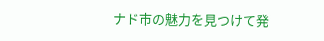ナド市の魅力を見つけて発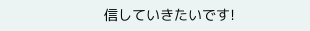信していきたいです!